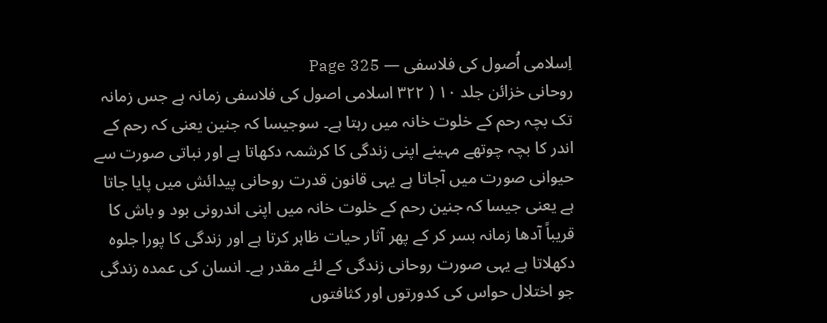اِسلامی اُصول کی فلاسفی — Page 325
روحانی خزائن جلد ۱۰ ( ۳۲۲ اسلامی اصول کی فلاسفی زمانہ ہے جس زمانہ تک بچہ رحم کے خلوت خانہ میں رہتا ہے۔ سوجیسا کہ جنین یعنی کہ رحم کے اندر کا بچہ چوتھے مہینے اپنی زندگی کا کرشمہ دکھاتا ہے اور نباتی صورت سے حیوانی صورت میں آجاتا ہے یہی قانون قدرت روحانی پیدائش میں پایا جاتا ہے یعنی جیسا کہ جنین رحم کے خلوت خانہ میں اپنی اندرونی بود و باش کا قریباً آدھا زمانہ بسر کر کے پھر آثار حیات ظاہر کرتا ہے اور زندگی کا پورا جلوہ دکھلاتا ہے یہی صورت روحانی زندگی کے لئے مقدر ہے۔ انسان کی عمدہ زندگی جو اختلال حواس کی کدورتوں اور کثافتوں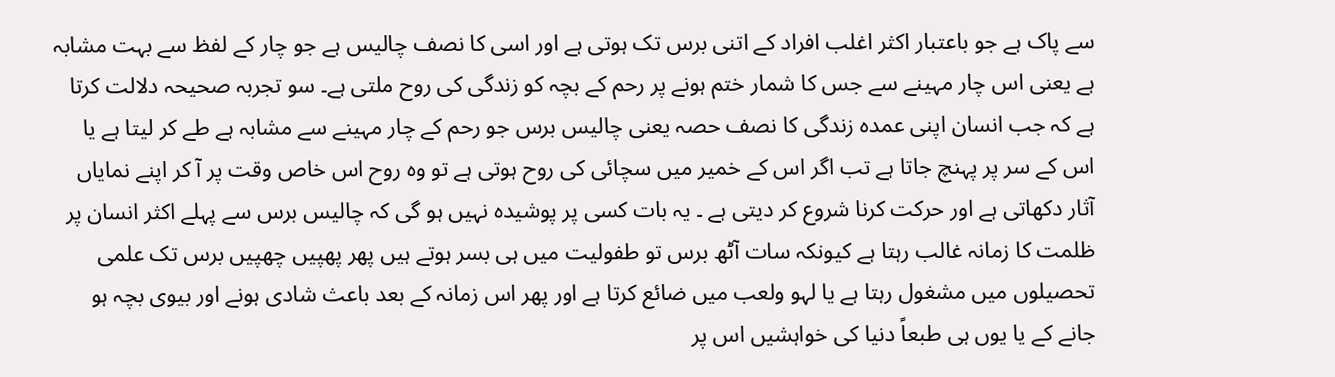سے پاک ہے جو باعتبار اکثر اغلب افراد کے اتنی برس تک ہوتی ہے اور اسی کا نصف چالیس ہے جو چار کے لفظ سے بہت مشابہ ہے یعنی اس چار مہینے سے جس کا شمار ختم ہونے پر رحم کے بچہ کو زندگی کی روح ملتی ہے۔ سو تجربہ صحیحہ دلالت کرتا ہے کہ جب انسان اپنی عمدہ زندگی کا نصف حصہ یعنی چالیس برس جو رحم کے چار مہینے سے مشابہ ہے طے کر لیتا ہے یا اس کے سر پر پہنچ جاتا ہے تب اگر اس کے خمیر میں سچائی کی روح ہوتی ہے تو وہ روح اس خاص وقت پر آ کر اپنے نمایاں آثار دکھاتی ہے اور حرکت کرنا شروع کر دیتی ہے ۔ یہ بات کسی پر پوشیدہ نہیں ہو گی کہ چالیس برس سے پہلے اکثر انسان پر ظلمت کا زمانہ غالب رہتا ہے کیونکہ سات آٹھ برس تو طفولیت میں ہی بسر ہوتے ہیں پھر پھپیں چھپیں برس تک علمی تحصیلوں میں مشغول رہتا ہے یا لہو ولعب میں ضائع کرتا ہے اور پھر اس زمانہ کے بعد باعث شادی ہونے اور بیوی بچہ ہو جانے کے یا یوں ہی طبعاً دنیا کی خواہشیں اس پر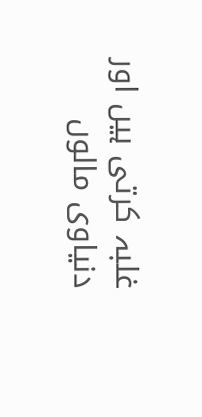غلبہ کرتی ہیں اور دنیاوی مالوں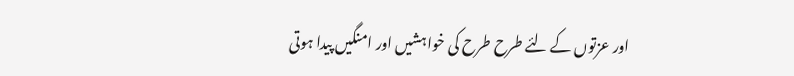اور عزتوں کے لئے طرح طرح کی خواہشیں اور امنگیں پیدا ہوتی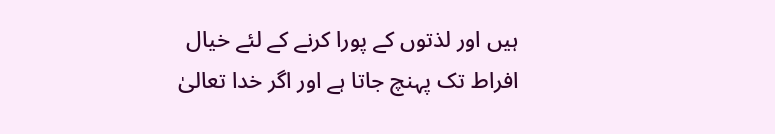ہیں اور لذتوں کے پورا کرنے کے لئے خیال افراط تک پہنچ جاتا ہے اور اگر خدا تعالیٰ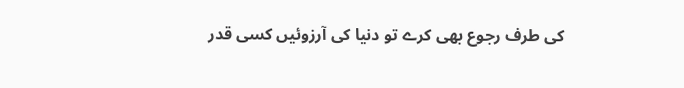کی طرف رجوع بھی کرے تو دنیا کی آرزوئیں کسی قدر